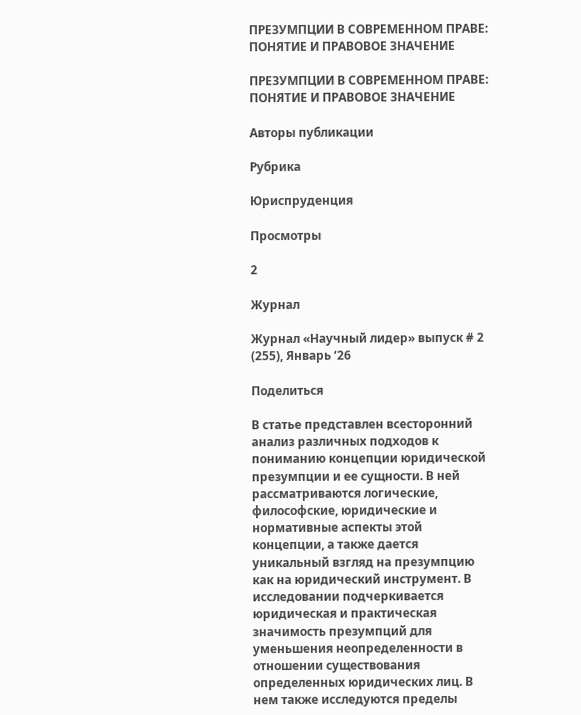ПРЕЗУМПЦИИ В СОВРЕМЕННОМ ПРАВЕ: ПОНЯТИЕ И ПРАВОВОЕ ЗНАЧЕНИЕ

ПРЕЗУМПЦИИ В СОВРЕМЕННОМ ПРАВЕ: ПОНЯТИЕ И ПРАВОВОЕ ЗНАЧЕНИЕ

Авторы публикации

Рубрика

Юриспруденция

Просмотры

2

Журнал

Журнал «Научный лидер» выпуск # 2 (255), Январь ‘26

Поделиться

В статье представлен всесторонний анализ различных подходов к пониманию концепции юридической презумпции и ее сущности. В ней рассматриваются логические, философские, юридические и нормативные аспекты этой концепции, а также дается уникальный взгляд на презумпцию как на юридический инструмент. В исследовании подчеркивается юридическая и практическая значимость презумпций для уменьшения неопределенности в отношении существования определенных юридических лиц. В нем также исследуются пределы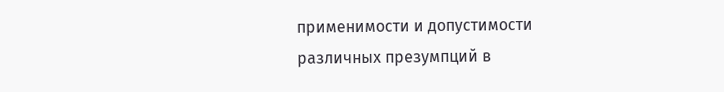применимости и допустимости различных презумпций в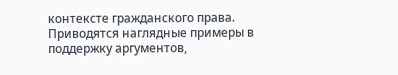контексте гражданского права. Приводятся наглядные примеры в поддержку аргументов,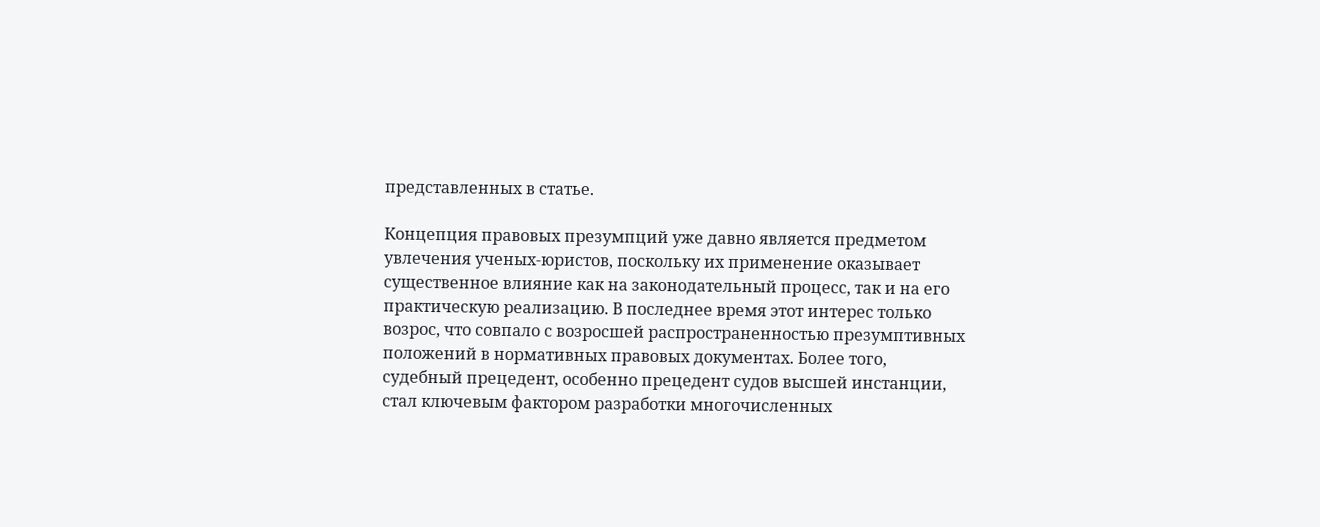представленных в статье.

Концепция правовых презумпций уже давно является предметом увлечения ученых-юристов, поскольку их применение оказывает существенное влияние как на законодательный процесс, так и на его практическую реализацию. В последнее время этот интерес только возрос, что совпало с возросшей распространенностью презумптивных положений в нормативных правовых документах. Более того, судебный прецедент, особенно прецедент судов высшей инстанции, стал ключевым фактором разработки многочисленных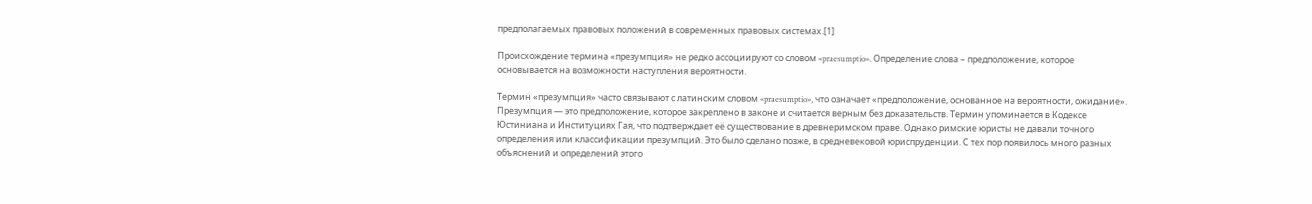предполагаемых правовых положений в современных правовых системах.[1]

Происхождение термина «презумпция» не редко ассоциируют со словом «praesumptio». Определение слова – предположение, которое основывается на возможности наступления вероятности.

Термин «презумпция» часто связывают с латинским словом «praesumptio», что означает «предположение, основанное на вероятности, ожидание». Презумпция — это предположение, которое закреплено в законе и считается верным без доказательств. Термин упоминается в Кодексе Юстиниана и Институциях Гая, что подтверждает её существование в древнеримском праве. Однако римские юристы не давали точного определения или классификации презумпций. Это было сделано позже, в средневековой юриспруденции. С тех пор появилось много разных объяснений и определений этого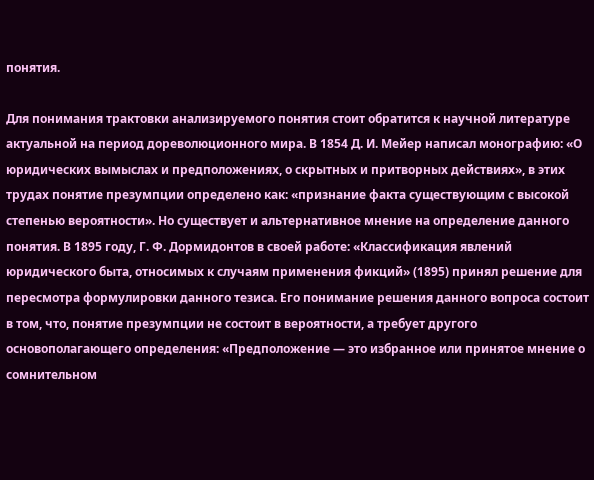понятия.

Для понимания трактовки анализируемого понятия стоит обратится к научной литературе актуальной на период дореволюционного мира. В 1854 Д. И. Мейер написал монографию: «О юридических вымыслах и предположениях, о скрытных и притворных действиях», в этих трудах понятие презумпции определено как: «признание факта существующим с высокой степенью вероятности». Но существует и альтернативное мнение на определение данного понятия. В 1895 году, Г. Ф. Дормидонтов в своей работе: «Классификация явлений юридического быта, относимых к случаям применения фикций» (1895) принял решение для пересмотра формулировки данного тезиса. Его понимание решения данного вопроса состоит в том, что, понятие презумпции не состоит в вероятности, а требует другого основополагающего определения: «Предположение — это избранное или принятое мнение о сомнительном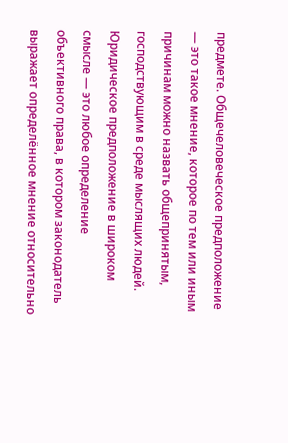предмете. Общечеловеческое предположение — это такое мнение, которое по тем или иным причинам можно назвать общепринятым, господствующим в среде мыслящих людей. Юридическое предположение в широком смысле — это любое определение объективного права, в котором законодатель выражает определённое мнение относительно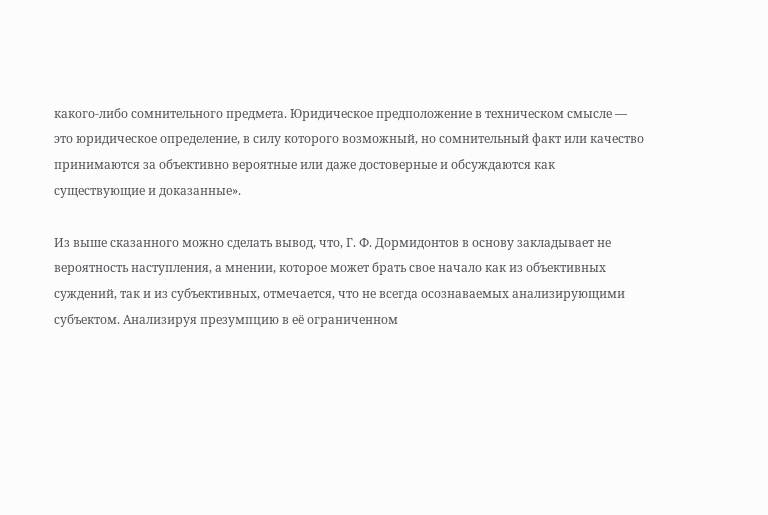какого-либо сомнительного предмета. Юридическое предположение в техническом смысле — это юридическое определение, в силу которого возможный, но сомнительный факт или качество принимаются за объективно вероятные или даже достоверные и обсуждаются как существующие и доказанные».

Из выше сказанного можно сделать вывод, что, Г. Ф. Дормидонтов в основу закладывает не вероятность наступления, а мнении, которое может брать свое начало как из объективных суждений, так и из субъективных, отмечается, что не всегда осознаваемых анализирующими субъектом. Анализируя презумпцию в её ограниченном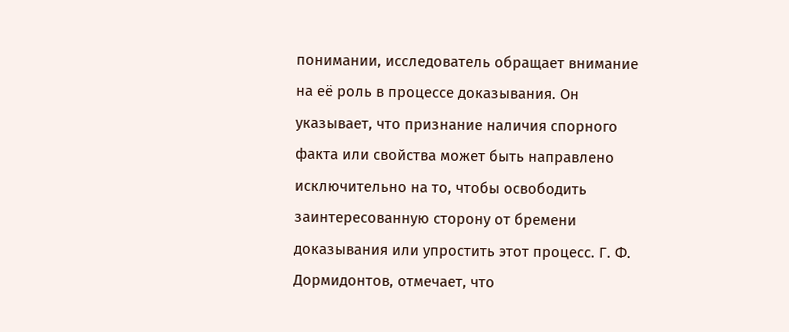понимании, исследователь обращает внимание на её роль в процессе доказывания. Он указывает, что признание наличия спорного факта или свойства может быть направлено исключительно на то, чтобы освободить заинтересованную сторону от бремени доказывания или упростить этот процесс. Г. Ф. Дормидонтов, отмечает, что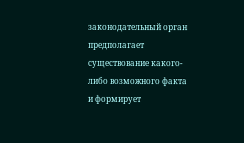законодательный орган предполагает существование какого-либо возможного факта и формирует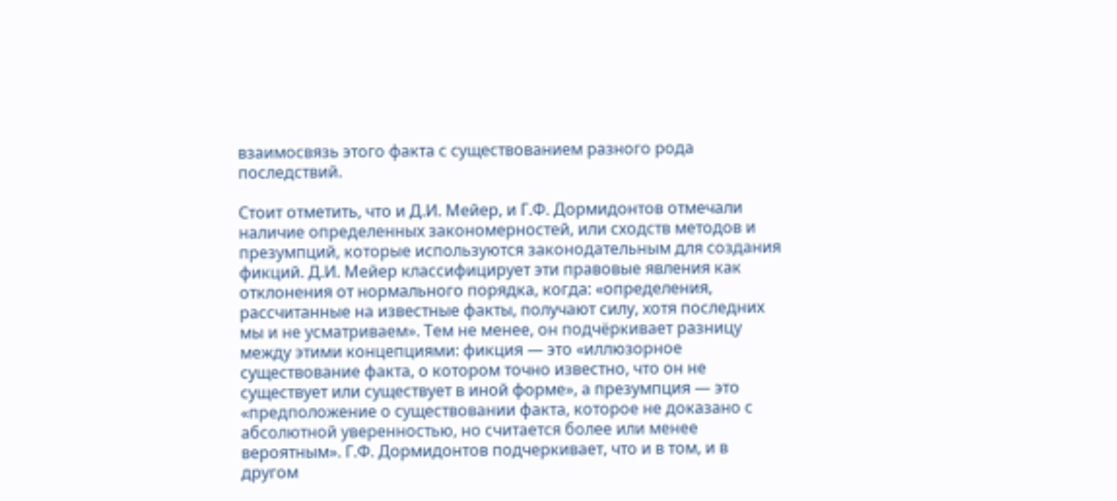взаимосвязь этого факта с существованием разного рода последствий.

Стоит отметить, что и Д.И. Мейер, и Г.Ф. Дормидонтов отмечали наличие определенных закономерностей, или сходств методов и презумпций, которые используются законодательным для создания фикций. Д.И. Мейер классифицирует эти правовые явления как отклонения от нормального порядка, когда: «определения, рассчитанные на известные факты, получают силу, хотя последних мы и не усматриваем». Тем не менее, он подчёркивает разницу между этими концепциями: фикция — это «иллюзорное существование факта, о котором точно известно, что он не существует или существует в иной форме», а презумпция — это «предположение о существовании факта, которое не доказано с абсолютной уверенностью, но считается более или менее вероятным». Г.Ф. Дормидонтов подчеркивает, что и в том, и в другом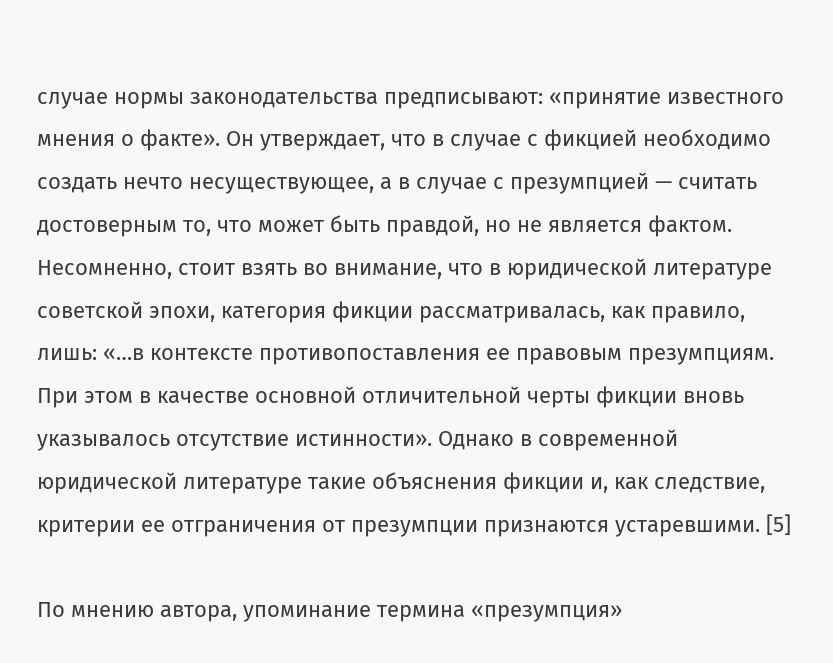случае нормы законодательства предписывают: «принятие известного мнения о факте». Он утверждает, что в случае с фикцией необходимо создать нечто несуществующее, а в случае с презумпцией — считать достоверным то, что может быть правдой, но не является фактом. Несомненно, стоит взять во внимание, что в юридической литературе советской эпохи, категория фикции рассматривалась, как правило, лишь: «…в контексте противопоставления ее правовым презумпциям. При этом в качестве основной отличительной черты фикции вновь указывалось отсутствие истинности». Однако в современной юридической литературе такие объяснения фикции и, как следствие, критерии ее отграничения от презумпции признаются устаревшими. [5]

По мнению автора, упоминание термина «презумпция»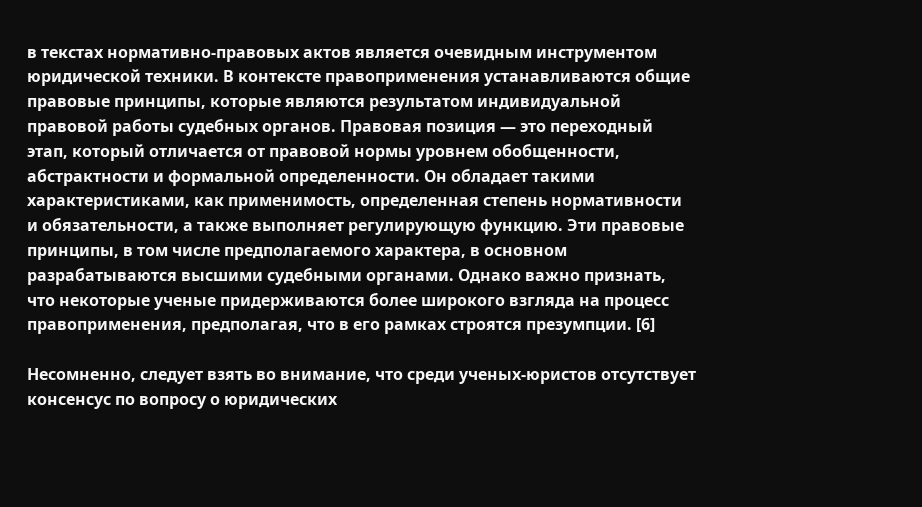в текстах нормативно-правовых актов является очевидным инструментом юридической техники. В контексте правоприменения устанавливаются общие правовые принципы, которые являются результатом индивидуальной правовой работы судебных органов. Правовая позиция — это переходный этап, который отличается от правовой нормы уровнем обобщенности, абстрактности и формальной определенности. Он обладает такими характеристиками, как применимость, определенная степень нормативности и обязательности, а также выполняет регулирующую функцию. Эти правовые принципы, в том числе предполагаемого характера, в основном разрабатываются высшими судебными органами. Однако важно признать, что некоторые ученые придерживаются более широкого взгляда на процесс правоприменения, предполагая, что в его рамках строятся презумпции. [6]

Несомненно, следует взять во внимание, что среди ученых-юристов отсутствует консенсус по вопросу о юридических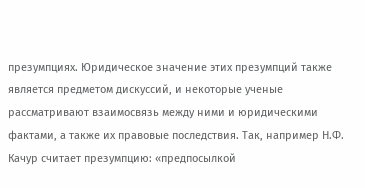презумпциях. Юридическое значение этих презумпций также является предметом дискуссий, и некоторые ученые рассматривают взаимосвязь между ними и юридическими фактами, а также их правовые последствия. Так, например Н.Ф. Качур считает презумпцию: «предпосылкой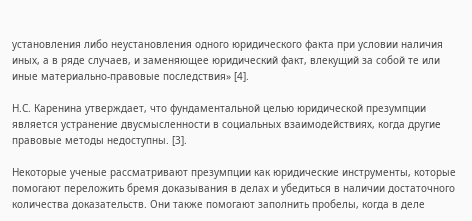установления либо неустановления одного юридического факта при условии наличия иных, а в ряде случаев, и заменяющее юридический факт, влекущий за собой те или иные материально-правовые последствия» [4].

Н.С. Каренина утверждает, что фундаментальной целью юридической презумпции является устранение двусмысленности в социальных взаимодействиях, когда другие правовые методы недоступны. [3].

Некоторые ученые рассматривают презумпции как юридические инструменты, которые помогают переложить бремя доказывания в делах и убедиться в наличии достаточного количества доказательств. Они также помогают заполнить пробелы, когда в деле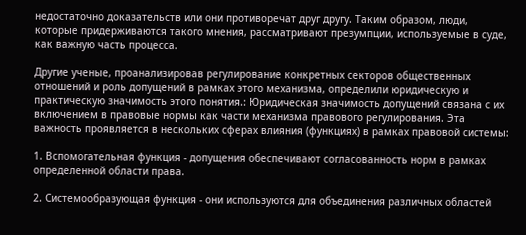недостаточно доказательств или они противоречат друг другу. Таким образом, люди, которые придерживаются такого мнения, рассматривают презумпции, используемые в суде, как важную часть процесса.

Другие ученые, проанализировав регулирование конкретных секторов общественных отношений и роль допущений в рамках этого механизма, определили юридическую и практическую значимость этого понятия.: Юридическая значимость допущений связана с их включением в правовые нормы как части механизма правового регулирования. Эта важность проявляется в нескольких сферах влияния (функциях) в рамках правовой системы:

1. Вспомогательная функция - допущения обеспечивают согласованность норм в рамках определенной области права.

2. Системообразующая функция - они используются для объединения различных областей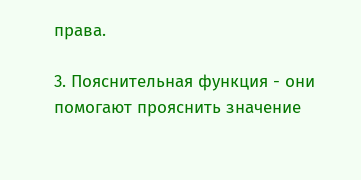права.

3. Пояснительная функция - они помогают прояснить значение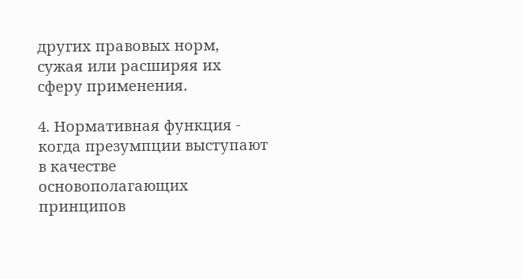других правовых норм, сужая или расширяя их сферу применения.

4. Нормативная функция - когда презумпции выступают в качестве основополагающих принципов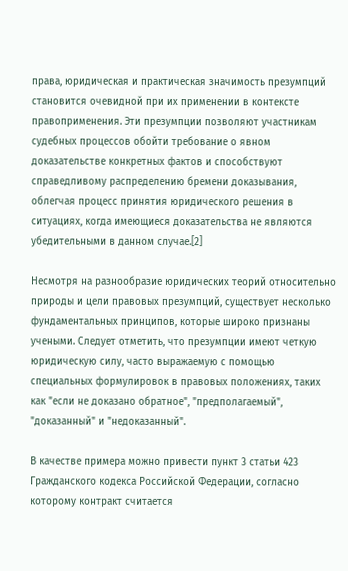права, юридическая и практическая значимость презумпций становится очевидной при их применении в контексте правоприменения. Эти презумпции позволяют участникам судебных процессов обойти требование о явном доказательстве конкретных фактов и способствуют справедливому распределению бремени доказывания, облегчая процесс принятия юридического решения в ситуациях, когда имеющиеся доказательства не являются убедительными в данном случае.[2]

Несмотря на разнообразие юридических теорий относительно природы и цели правовых презумпций, существует несколько фундаментальных принципов, которые широко признаны учеными. Следует отметить, что презумпции имеют четкую юридическую силу, часто выражаемую с помощью специальных формулировок в правовых положениях, таких как "если не доказано обратное", "предполагаемый", "доказанный" и "недоказанный".

В качестве примера можно привести пункт 3 статьи 423 Гражданского кодекса Российской Федерации, согласно которому контракт считается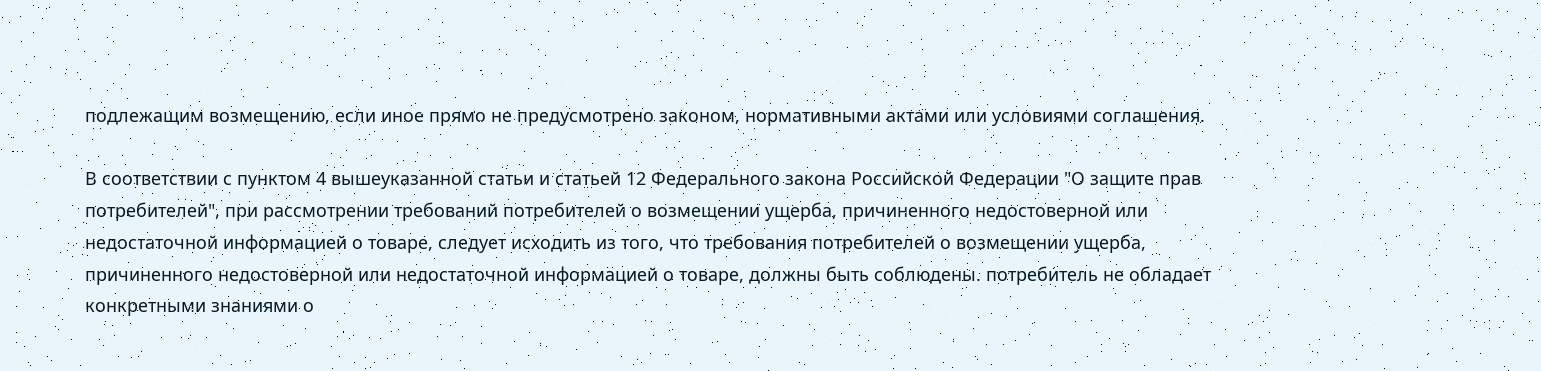подлежащим возмещению, если иное прямо не предусмотрено законом, нормативными актами или условиями соглашения.

В соответствии с пунктом 4 вышеуказанной статьи и статьей 12 Федерального закона Российской Федерации "О защите прав потребителей", при рассмотрении требований потребителей о возмещении ущерба, причиненного недостоверной или недостаточной информацией о товаре, следует исходить из того, что требования потребителей о возмещении ущерба, причиненного недостоверной или недостаточной информацией о товаре, должны быть соблюдены. потребитель не обладает конкретными знаниями о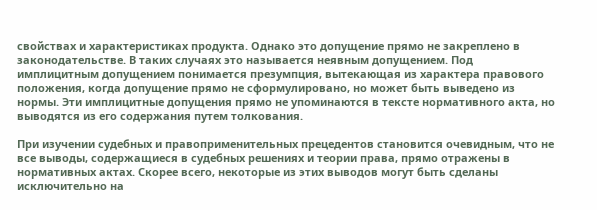свойствах и характеристиках продукта. Однако это допущение прямо не закреплено в законодательстве. В таких случаях это называется неявным допущением. Под имплицитным допущением понимается презумпция, вытекающая из характера правового положения, когда допущение прямо не сформулировано, но может быть выведено из нормы. Эти имплицитные допущения прямо не упоминаются в тексте нормативного акта, но выводятся из его содержания путем толкования.

При изучении судебных и правоприменительных прецедентов становится очевидным, что не все выводы, содержащиеся в судебных решениях и теории права, прямо отражены в нормативных актах. Скорее всего, некоторые из этих выводов могут быть сделаны исключительно на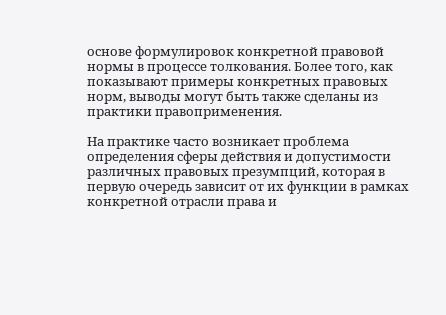основе формулировок конкретной правовой нормы в процессе толкования. Более того, как показывают примеры конкретных правовых норм, выводы могут быть также сделаны из практики правоприменения.

На практике часто возникает проблема определения сферы действия и допустимости различных правовых презумпций, которая в первую очередь зависит от их функции в рамках конкретной отрасли права и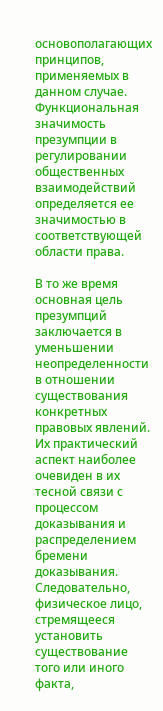основополагающих принципов, применяемых в данном случае. Функциональная значимость презумпции в регулировании общественных взаимодействий определяется ее значимостью в соответствующей области права.

В то же время основная цель презумпций заключается в уменьшении неопределенности в отношении существования конкретных правовых явлений. Их практический аспект наиболее очевиден в их тесной связи с процессом доказывания и распределением бремени доказывания. Следовательно, физическое лицо, стремящееся установить существование того или иного факта,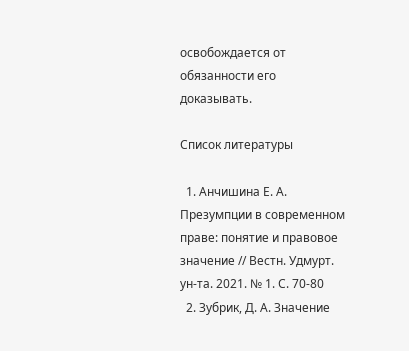освобождается от обязанности его доказывать.

Список литературы

  1. Анчишина Е. А. Презумпции в современном праве: понятие и правовое значение // Вестн. Удмурт. ун-та. 2021. № 1. С. 70-80
  2. Зубрик, Д. А. Значение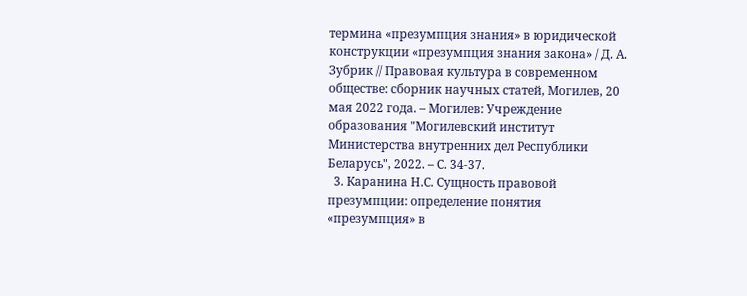термина «презумпция знания» в юридической конструкции «презумпция знания закона» / Д. А. Зубрик // Правовая культура в современном обществе: сборник научных статей, Могилев, 20 мая 2022 года. – Могилев: Учреждение образования "Могилевский институт Министерства внутренних дел Республики Беларусь", 2022. – С. 34-37.
  3. Каранина Н.С. Сущность правовой презумпции: определение понятия «презумпция» в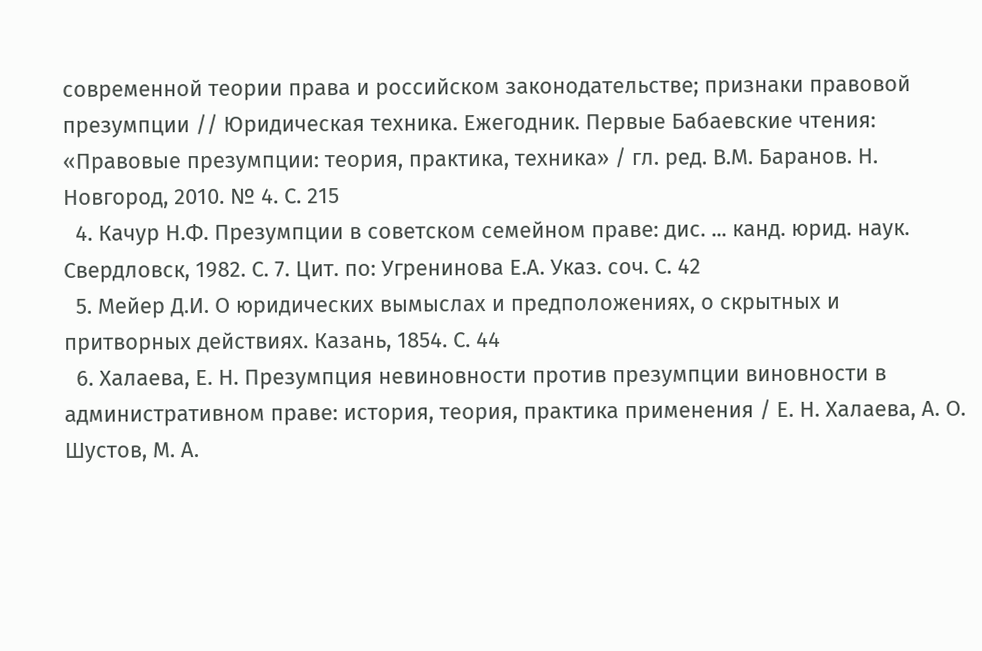современной теории права и российском законодательстве; признаки правовой презумпции // Юридическая техника. Ежегодник. Первые Бабаевские чтения: «Правовые презумпции: теория, практика, техника» / гл. ред. В.М. Баранов. Н. Новгород, 2010. № 4. С. 215
  4. Качур Н.Ф. Презумпции в советском семейном праве: дис. ... канд. юрид. наук. Свердловск, 1982. С. 7. Цит. по: Угренинова Е.А. Указ. соч. С. 42
  5. Мейер Д.И. О юридических вымыслах и предположениях, о скрытных и притворных действиях. Казань, 1854. С. 44
  6. Халаева, Е. Н. Презумпция невиновности против презумпции виновности в административном праве: история, теория, практика применения / Е. Н. Халаева, А. О. Шустов, М. А.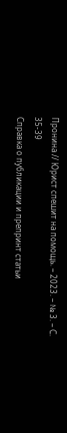Пронина // Юрист спешит на помощь. – 2023. – № 3. – С. 35-39
Справка о публикации и препринт статьи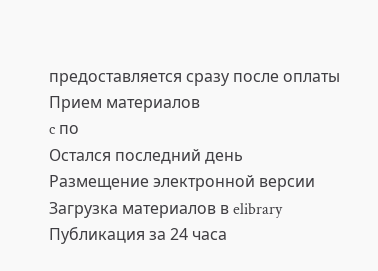предоставляется сразу после оплаты
Прием материалов
c по
Остался последний день
Размещение электронной версии
Загрузка материалов в elibrary
Публикация за 24 часа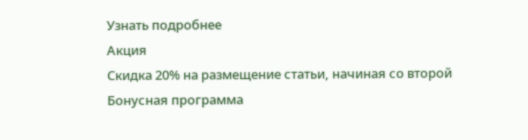Узнать подробнее
Акция
Cкидка 20% на размещение статьи, начиная со второй
Бонусная программа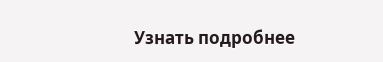Узнать подробнее